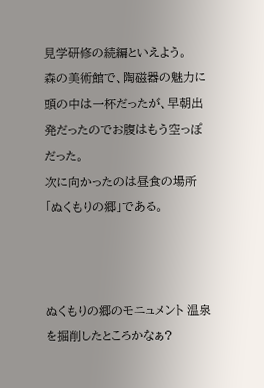見学研修の続編といえよう。
森の美術館で、陶磁器の魅力に頭の中は一杯だったが、早朝出発だったのでお腹はもう空っぽだった。
次に向かったのは昼食の場所「ぬくもりの郷」である。



ぬくもりの郷のモニュメント 温泉を掘削したところかなぁ?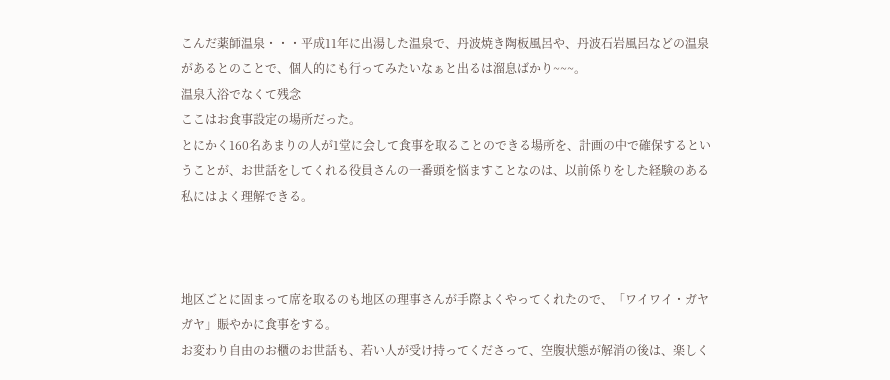こんだ薬師温泉・・・平成11年に出湯した温泉で、丹波焼き陶板風呂や、丹波石岩風呂などの温泉があるとのことで、個人的にも行ってみたいなぁと出るは溜息ばかり~~~。
温泉入浴でなくて残念
ここはお食事設定の場所だった。
とにかく160名あまりの人が1堂に会して食事を取ることのできる場所を、計画の中で確保するということが、お世話をしてくれる役員さんの一番頭を悩ますことなのは、以前係りをした経験のある私にはよく理解できる。



地区ごとに固まって席を取るのも地区の理事さんが手際よくやってくれたので、「ワイワイ・ガヤガヤ」賑やかに食事をする。
お変わり自由のお櫃のお世話も、若い人が受け持ってくださって、空腹状態が解消の後は、楽しく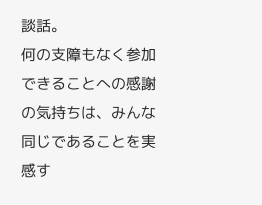談話。
何の支障もなく参加できることへの感謝の気持ちは、みんな同じであることを実感す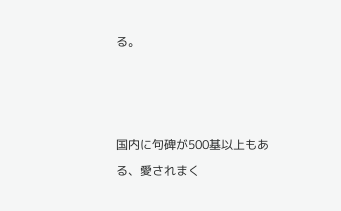る。



国内に句碑が500基以上もある、愛されまく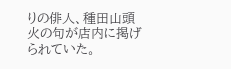りの俳人、種田山頭火の句が店内に掲げられていた。